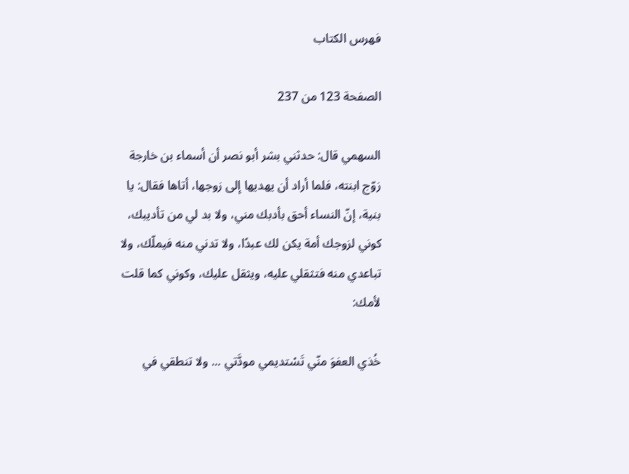فهرس الكتاب

الصفحة 123 من 237

السهمي قال: حدثني بشر أبو نصر أن أسماء بن خارجة زوّج ابنته، فلما أراد أن يهديها إلى زوجها، أتاها فقال: يا بنية، إنّ النساء أحق بأدبك مني، ولا بد لي من تأديبك، كوني لزوجك أمة يكن لك عبدًا، ولا تدني منه فيملّك، ولا تباعدي منه فتثقلي عليه، ويثقل عليك، وكوني كما قلت لأمك:

خُذي العفوَ منّي تَسْتديمي مودَّتي ... ولا تنطقي في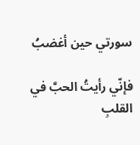سورتي حين أغضبُ

فإنّي رأيتُ الحبَّ في القلبِ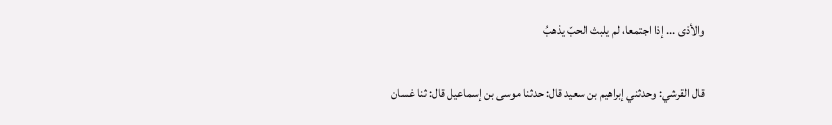والأذى ... إذا اجتمعا، لم يلبث الحبّ يذهبُ

قال القرشي: وحدثني إبراهيم بن سعيد قال: حدثنا موسى بن إسماعيل قال: ثنا غسان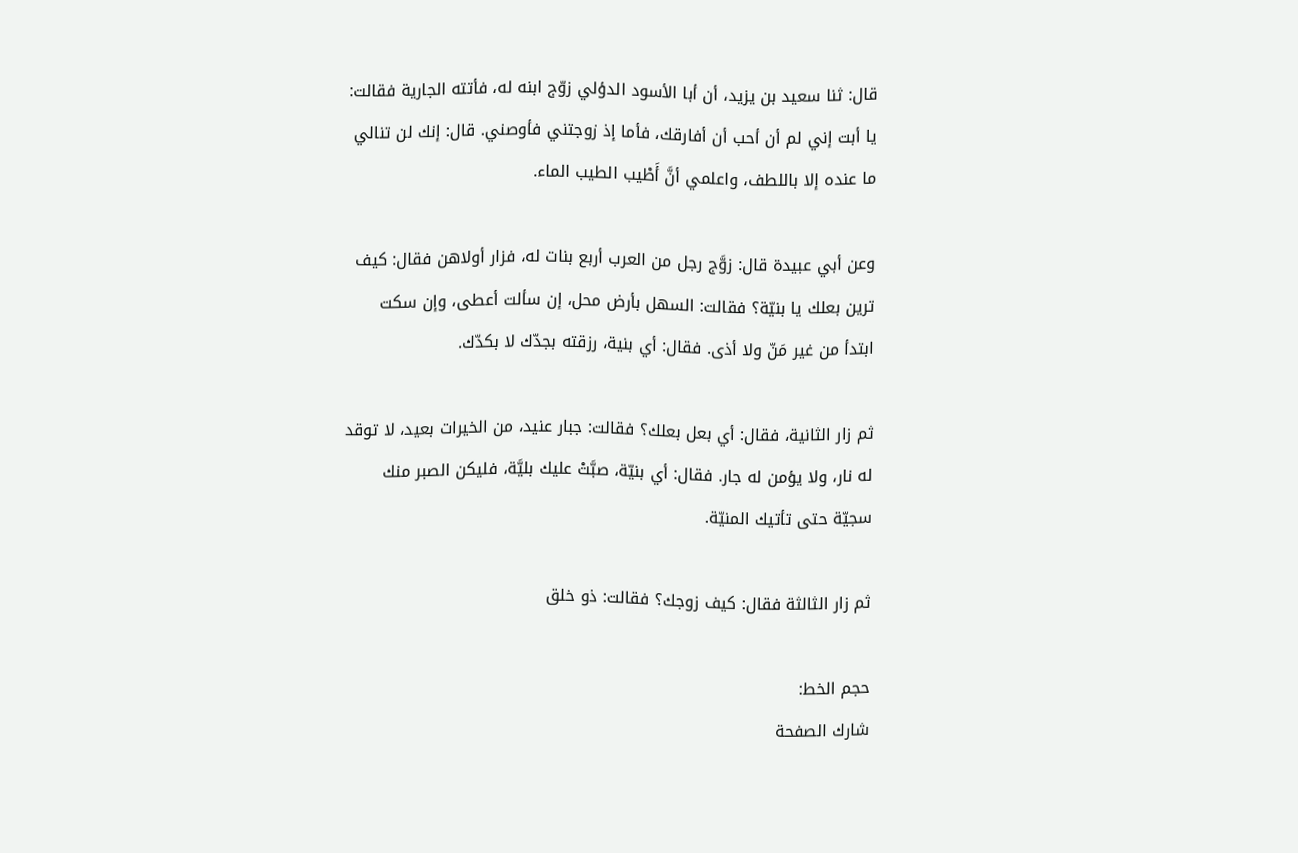قال: ثنا سعيد بن يزيد، أن أبا الأسود الدؤلي زوّج ابنه له، فأتته الجارية فقالت: يا أبت إني لم أن أحب أن أفارقك، فأما إذ زوجتني فأوصني. قال: إنك لن تنالي ما عنده إلا باللطف، واعلمي أنَّ أَطْيب الطيب الماء.

وعن أبي عبيدة قال: زوَّج رجل من العرب أربع بنات له، فزار أولاهن فقال: كيف ترين بعلك يا بنيّة؟ فقالت: السهل بأرض محل، إن سألت أعطى، وإن سكت ابتدأ من غير مَنّ ولا أذى. فقال: أي بنية، رزقته بجدّك لا بكدّك.

ثم زار الثانية، فقال: أي بعل بعلك؟ فقالت: جبار عنيد، من الخيرات بعيد، لا توقد له نار، ولا يؤمن له جار. فقال: أي بنيّة، صبَّتْ عليك بليَّة، فليكن الصبر منك سجيّة حتى تأتيك المنيّة.

ثم زار الثالثة فقال: كيف زوجك؟ فقالت: ذو خلق

حجم الخط:
شارك الصفحة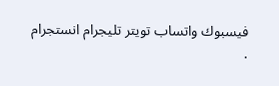فيسبوك واتساب تويتر تليجرام انستجرام
.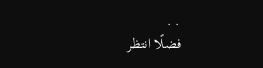. .
فضلًا انتظر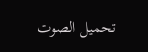تحميل الصوت